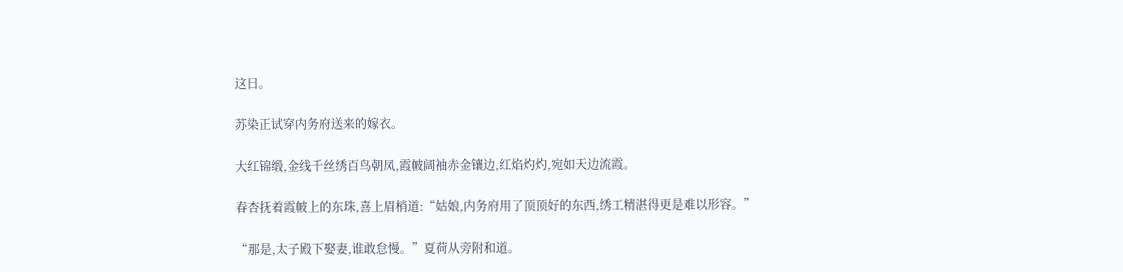这日。

苏染正试穿内务府送来的嫁衣。

大红锦缎,金线千丝绣百鸟朝凤,霞帔阔袖赤金镶边,红焰灼灼,宛如天边流霞。

春杏抚着霞帔上的东珠,喜上眉梢道:“姑娘,内务府用了顶顶好的东西,绣工精湛得更是难以形容。”

“那是,太子殿下娶妻,谁敢怠慢。”夏荷从旁附和道。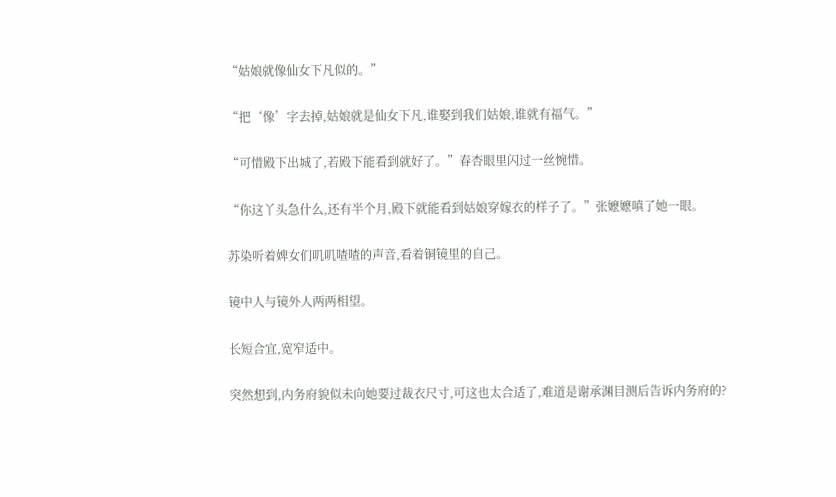“姑娘就像仙女下凡似的。”

“把‘像’字去掉,姑娘就是仙女下凡,谁娶到我们姑娘,谁就有福气。”

“可惜殿下出城了,若殿下能看到就好了。”春杏眼里闪过一丝惋惜。

“你这丫头急什么,还有半个月,殿下就能看到姑娘穿嫁衣的样子了。”张嬷嬷嗔了她一眼。

苏染听着婢女们叽叽喳喳的声音,看着铜镜里的自己。

镜中人与镜外人两两相望。

长短合宜,宽窄适中。

突然想到,内务府貌似未向她要过裁衣尺寸,可这也太合适了,难道是谢承渊目测后告诉内务府的?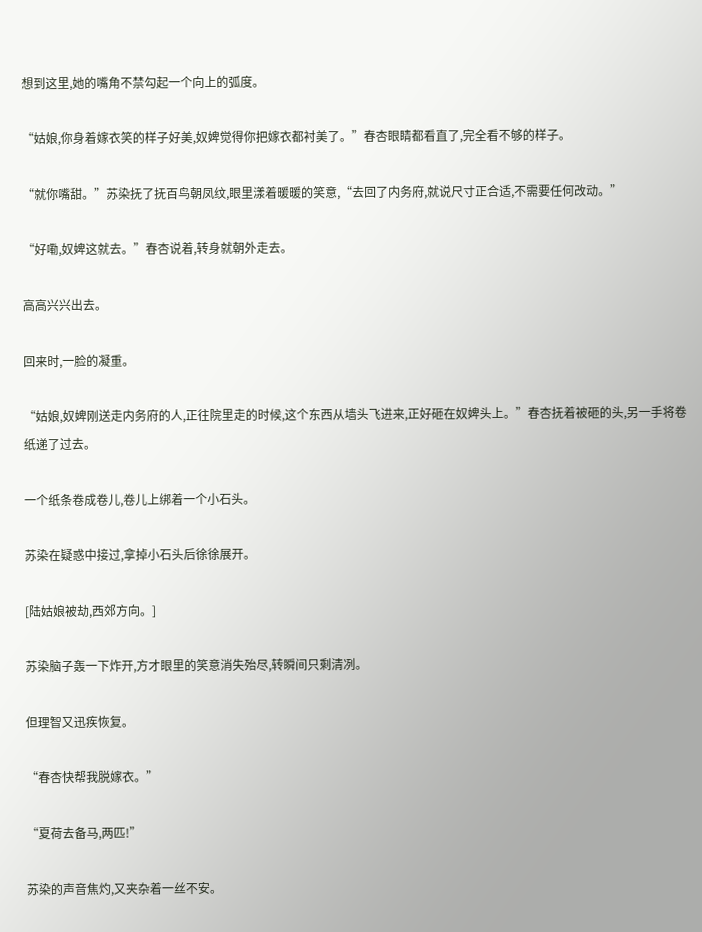想到这里,她的嘴角不禁勾起一个向上的弧度。

“姑娘,你身着嫁衣笑的样子好美,奴婢觉得你把嫁衣都衬美了。”春杏眼睛都看直了,完全看不够的样子。

“就你嘴甜。”苏染抚了抚百鸟朝凤纹,眼里漾着暖暖的笑意,“去回了内务府,就说尺寸正合适,不需要任何改动。”

“好嘞,奴婢这就去。”春杏说着,转身就朝外走去。

高高兴兴出去。

回来时,一脸的凝重。

“姑娘,奴婢刚送走内务府的人,正往院里走的时候,这个东西从墙头飞进来,正好砸在奴婢头上。”春杏抚着被砸的头,另一手将卷纸递了过去。

一个纸条卷成卷儿,卷儿上绑着一个小石头。

苏染在疑惑中接过,拿掉小石头后徐徐展开。

[陆姑娘被劫,西郊方向。]

苏染脑子轰一下炸开,方才眼里的笑意消失殆尽,转瞬间只剩清冽。

但理智又迅疾恢复。

“春杏快帮我脱嫁衣。”

“夏荷去备马,两匹!”

苏染的声音焦灼,又夹杂着一丝不安。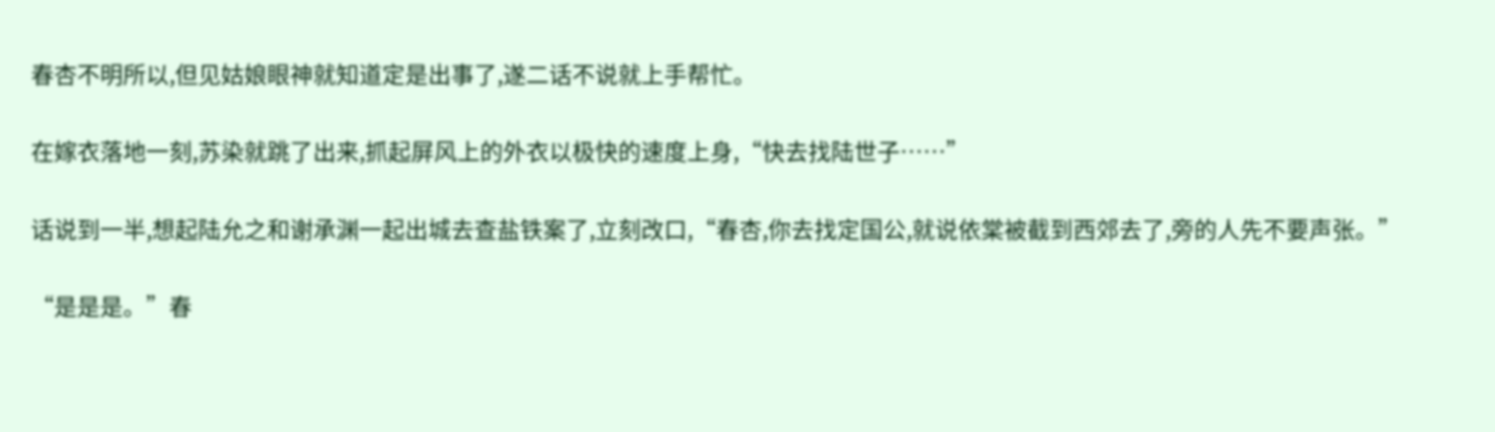春杏不明所以,但见姑娘眼神就知道定是出事了,遂二话不说就上手帮忙。

在嫁衣落地一刻,苏染就跳了出来,抓起屏风上的外衣以极快的速度上身,“快去找陆世子……”

话说到一半,想起陆允之和谢承渊一起出城去查盐铁案了,立刻改口,“春杏,你去找定国公,就说依棠被截到西郊去了,旁的人先不要声张。”

“是是是。”春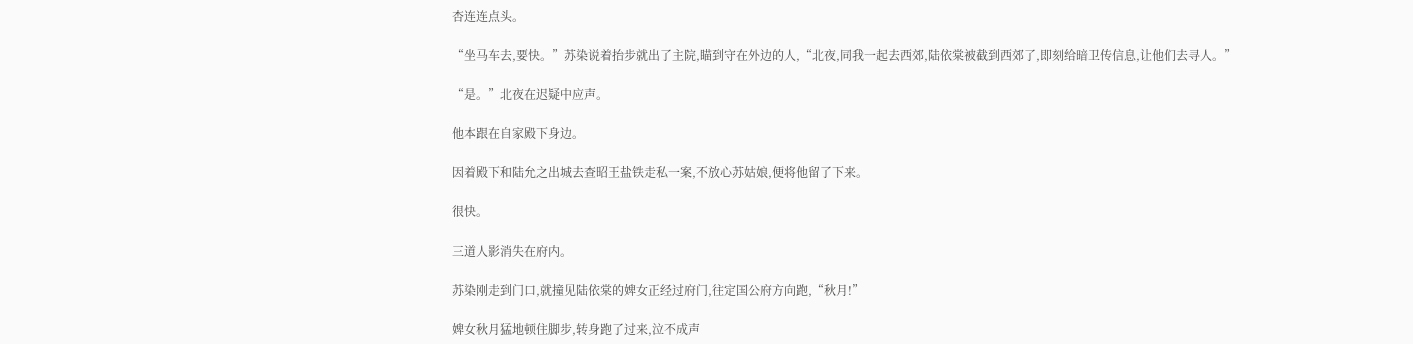杏连连点头。

“坐马车去,要快。”苏染说着抬步就出了主院,瞄到守在外边的人,“北夜,同我一起去西郊,陆依棠被截到西郊了,即刻给暗卫传信息,让他们去寻人。”

“是。”北夜在迟疑中应声。

他本跟在自家殿下身边。

因着殿下和陆允之出城去查昭王盐铁走私一案,不放心苏姑娘,便将他留了下来。

很快。

三道人影消失在府内。

苏染刚走到门口,就撞见陆依棠的婢女正经过府门,往定国公府方向跑,“秋月!”

婢女秋月猛地顿住脚步,转身跑了过来,泣不成声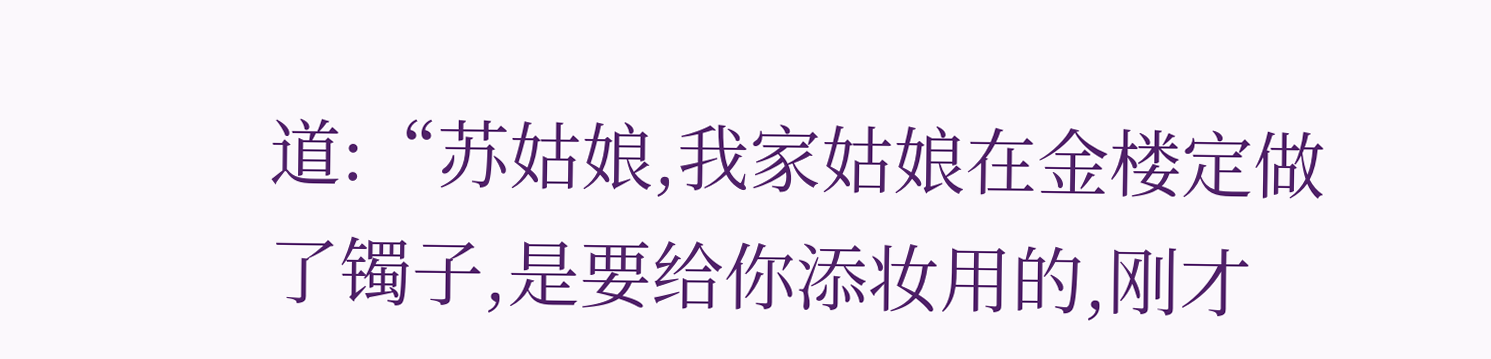道:“苏姑娘,我家姑娘在金楼定做了镯子,是要给你添妆用的,刚才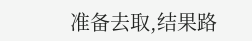准备去取,结果路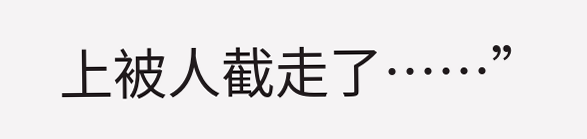上被人截走了……”